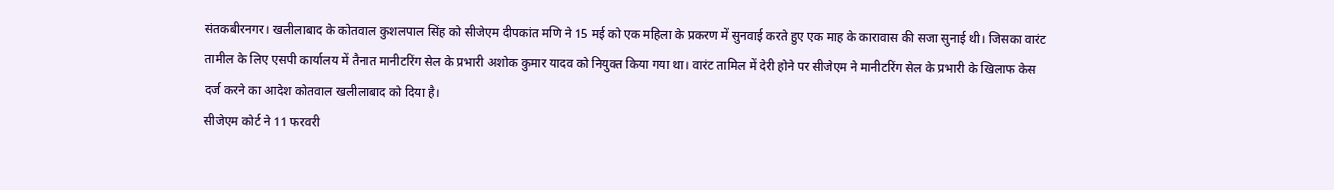संतकबीरनगर। खलीलाबाद के कोतवाल कुशलपाल सिंह को सीजेएम दीपकांत मणि ने 15 मई को एक महिला के प्रकरण में सुनवाई करते हुए एक माह के कारावास की सजा सुनाई थी। जिसका वारंट तामील के लिए एसपी कार्यालय में तैनात मानीटरिंग सेल के प्रभारी अशोक कुमार यादव को नियुक्त किया गया था। वारंट तामिल में देरी होने पर सीजेएम ने मानीटरिंग सेल के प्रभारी के खिलाफ केस दर्ज करने का आदेश कोतवाल खलीलाबाद को दिया है।
सीजेएम कोर्ट ने 11 फरवरी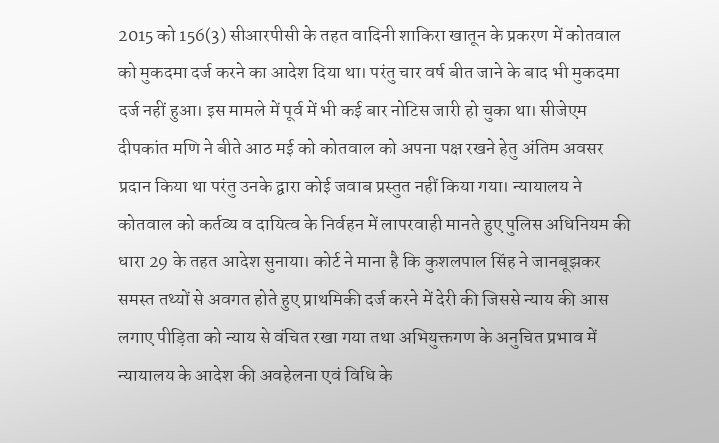2015 को 156(3) सीआरपीसी के तहत वादिनी शाकिरा खातून के प्रकरण में कोतवाल को मुकदमा दर्ज करने का आदेश दिया था। परंतु चार वर्ष बीत जाने के बाद भी मुकदमा दर्ज नहीं हुआ। इस मामले में पूर्व में भी कई बार नोटिस जारी हो चुका था। सीजेएम दीपकांत मणि ने बीते आठ मई को कोतवाल को अपना पक्ष रखने हेतु अंतिम अवसर प्रदान किया था परंतु उनके द्वारा कोई जवाब प्रस्तुत नहीं किया गया। न्यायालय ने कोतवाल को कर्तव्य व दायित्व के निर्वहन में लापरवाही मानते हुए पुलिस अधिनियम की धारा 29 के तहत आदेश सुनाया। कोर्ट ने माना है कि कुशलपाल सिंह ने जानबूझकर समस्त तथ्यों से अवगत होते हुए प्राथमिकी दर्ज करने में देरी की जिससे न्याय की आस लगाए पीड़िता को न्याय से वंचित रखा गया तथा अभियुक्तगण के अनुचित प्रभाव में न्यायालय के आदेश की अवहेलना एवं विधि के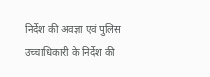निर्देश की अवज्ञा एवं पुलिस उच्चाधिकारी के निर्देश की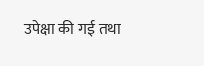उपेक्षा की गई तथा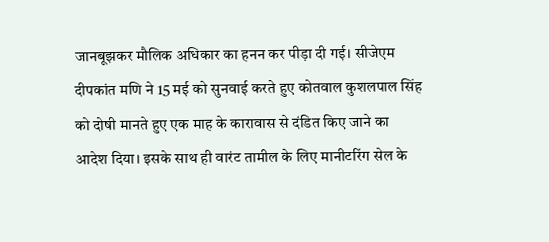जानबूझकर मौलिक अधिकार का हनन कर पीड़ा दी गई। सीजेएम दीपकांत मणि ने 15 मई को सुनवाई करते हुए कोतवाल कुशलपाल सिंह को दोषी मानते हुए एक माह के कारावास से दंडित किए जाने का आदेश दिया। इसके साथ ही वारंट तामील के लिए मानीटरिंग सेल के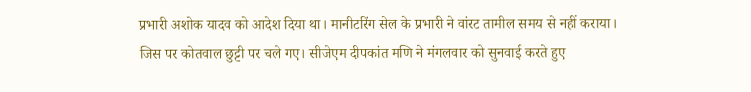प्रभारी अशोक यादव को आदेश दिया था। मानीटरिंग सेल के प्रभारी ने वांरट तामील समय से नहीं कराया। जिस पर कोतवाल छुट्टी पर चले गए। सीजेएम दीपकांत मणि ने मंगलवार को सुनवाई करते हुए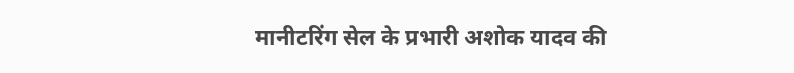मानीटरिंग सेल के प्रभारी अशोक यादव की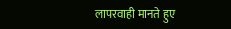लापरवाही मानते हुए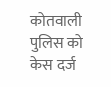कोतवाली पुलिस को केस दर्ज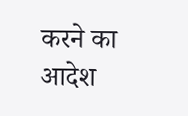करने का आदेश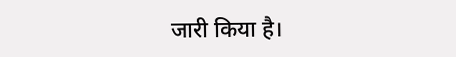जारी किया है।